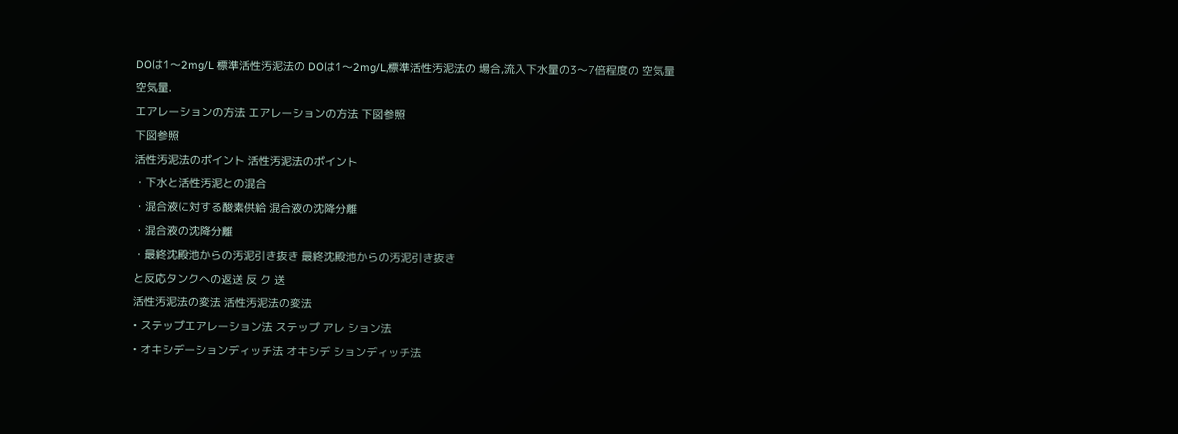DOは1〜2mg/L 標準活性汚泥法の DOは1〜2mg/L,標準活性汚泥法の 場合,流入下水量の3〜7倍程度の 空気量
空気量.
エアレーションの方法 エアレーションの方法 下図参照
下図参照
活性汚泥法のポイント 活性汚泥法のポイント
・下水と活性汚泥との混合
・混合液に対する酸素供給 混合液の沈降分離
・混合液の沈降分離
・最終沈殿池からの汚泥引き抜き 最終沈殿池からの汚泥引き抜き
と反応タンクへの返送 反 ク 送
活性汚泥法の変法 活性汚泥法の変法
• ステップエアレーション法 ステップ アレ ション法
• オキシデーションディッチ法 オキシデ ションディッチ法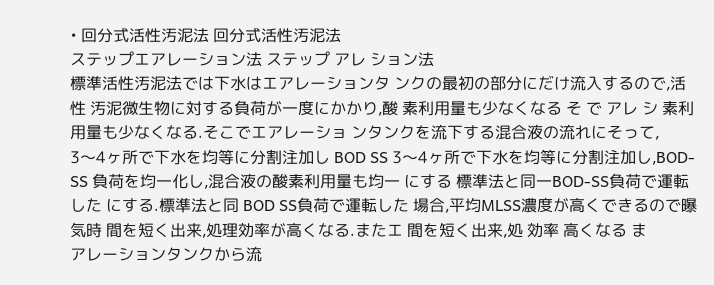• 回分式活性汚泥法 回分式活性汚泥法
ステップエアレーション法 ステップ アレ ション法
標準活性汚泥法では下水はエアレーションタ ンクの最初の部分にだけ流入するので,活性 汚泥微生物に対する負荷が一度にかかり,酸 素利用量も少なくなる そ で アレ シ 素利用量も少なくなる.そこでエアレーショ ンタンクを流下する混合液の流れにそって,
3〜4ヶ所で下水を均等に分割注加し BOD SS 3〜4ヶ所で下水を均等に分割注加し,BOD-SS 負荷を均一化し,混合液の酸素利用量も均一 にする 標準法と同一BOD-SS負荷で運転した にする.標準法と同 BOD SS負荷で運転した 場合,平均MLSS濃度が高くできるので曝気時 間を短く出来,処理効率が高くなる.またエ 間を短く出来,処 効率 高くなる ま
アレーションタンクから流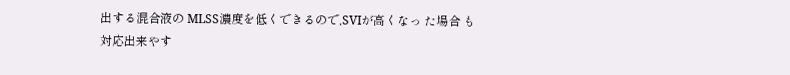出する混合液の MLSS濃度を低くできるので,SVIが高くなっ た場合 も対応出来やす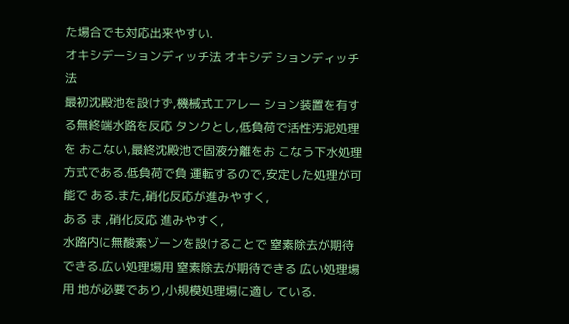た場合でも対応出来やすい.
オキシデーションディッチ法 オキシデ ションディッチ法
最初沈殿池を設けず,機械式エアレー ション装置を有する無終端水路を反応 タンクとし,低負荷で活性汚泥処理を おこない,最終沈殿池で固液分離をお こなう下水処理方式である.低負荷で負 運転するので,安定した処理が可能で ある.また,硝化反応が進みやすく,
ある ま ,硝化反応 進みやすく,
水路内に無酸素ゾーンを設けることで 窒素除去が期待できる.広い処理場用 窒素除去が期待できる 広い処理場用 地が必要であり,小規模処理場に適し ている.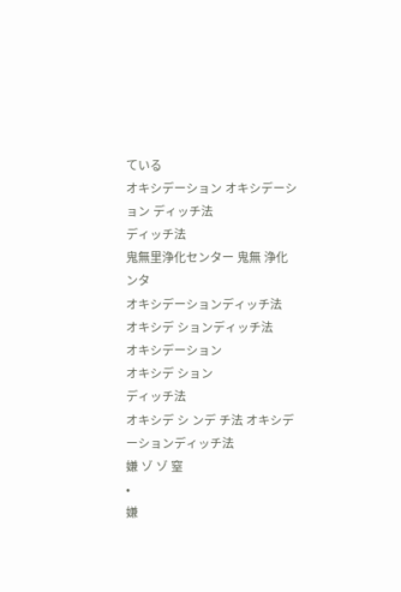ている
オキシデーション オキシデーション ディッチ法
ディッチ法
鬼無里浄化センター 鬼無 浄化 ンタ
オキシデーションディッチ法
オキシデ ションディッチ法
オキシデーション
オキシデ ション
ディッチ法
オキシデ シ ンデ チ法 オキシデーションディッチ法
嫌 ゾ ゾ 窒
•
嫌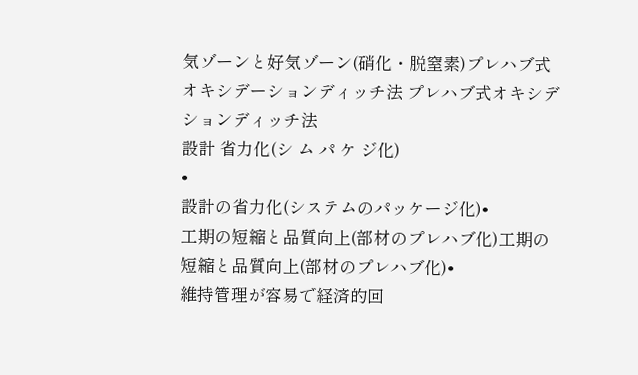気ゾーンと好気ゾーン(硝化・脱窒素)プレハブ式オキシデーションディッチ法 プレハブ式オキシデ ションディッチ法
設計 省力化(シ ム パ ケ ジ化)
•
設計の省力化(システムのパッケージ化)•
工期の短縮と品質向上(部材のプレハブ化)工期の短縮と品質向上(部材のプレハブ化)•
維持管理が容易で経済的回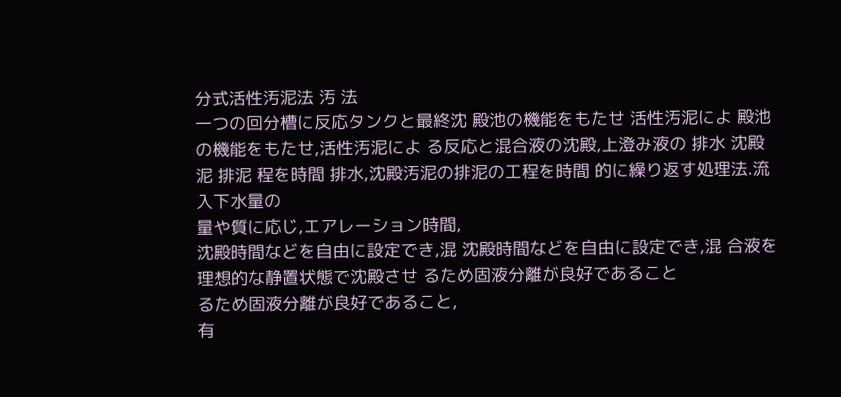分式活性汚泥法 汚 法
一つの回分槽に反応タンクと最終沈 殿池の機能をもたせ 活性汚泥によ 殿池の機能をもたせ,活性汚泥によ る反応と混合液の沈殿,上澄み液の 排水 沈殿 泥 排泥 程を時間 排水,沈殿汚泥の排泥の工程を時間 的に繰り返す処理法.流入下水量の
量や質に応じ,エアレーション時間,
沈殿時間などを自由に設定でき,混 沈殿時間などを自由に設定でき,混 合液を理想的な静置状態で沈殿させ るため固液分離が良好であること
るため固液分離が良好であること,
有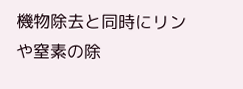機物除去と同時にリンや窒素の除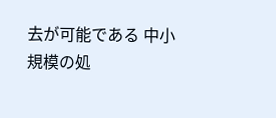去が可能である 中小規模の処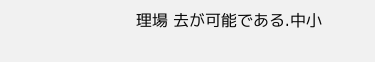理場 去が可能である.中小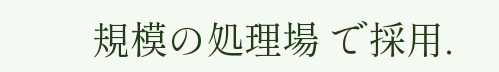規模の処理場 で採用.